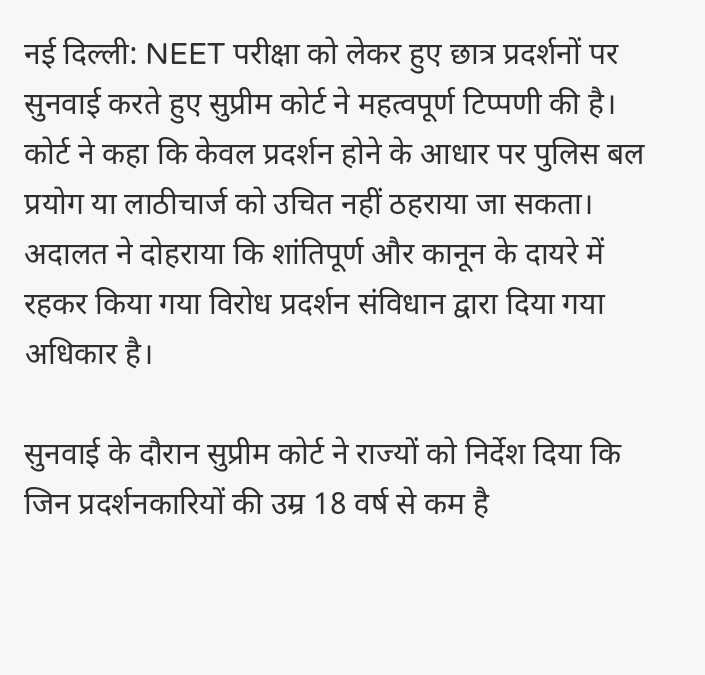नई दिल्ली: NEET परीक्षा को लेकर हुए छात्र प्रदर्शनों पर सुनवाई करते हुए सुप्रीम कोर्ट ने महत्वपूर्ण टिप्पणी की है। कोर्ट ने कहा कि केवल प्रदर्शन होने के आधार पर पुलिस बल प्रयोग या लाठीचार्ज को उचित नहीं ठहराया जा सकता। अदालत ने दोहराया कि शांतिपूर्ण और कानून के दायरे में रहकर किया गया विरोध प्रदर्शन संविधान द्वारा दिया गया अधिकार है।

सुनवाई के दौरान सुप्रीम कोर्ट ने राज्यों को निर्देश दिया कि जिन प्रदर्शनकारियों की उम्र 18 वर्ष से कम है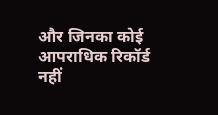और जिनका कोई आपराधिक रिकॉर्ड नहीं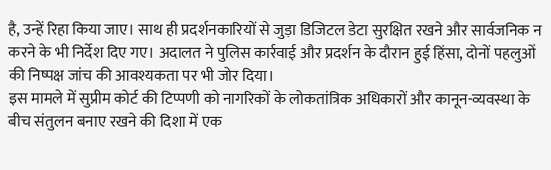है, उन्हें रिहा किया जाए। साथ ही प्रदर्शनकारियों से जुड़ा डिजिटल डेटा सुरक्षित रखने और सार्वजनिक न करने के भी निर्देश दिए गए। अदालत ने पुलिस कार्रवाई और प्रदर्शन के दौरान हुई हिंसा, दोनों पहलुओं की निष्पक्ष जांच की आवश्यकता पर भी जोर दिया।
इस मामले में सुप्रीम कोर्ट की टिप्पणी को नागरिकों के लोकतांत्रिक अधिकारों और कानून-व्यवस्था के बीच संतुलन बनाए रखने की दिशा में एक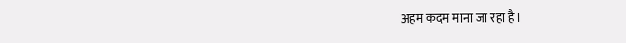अहम कदम माना जा रहा है।